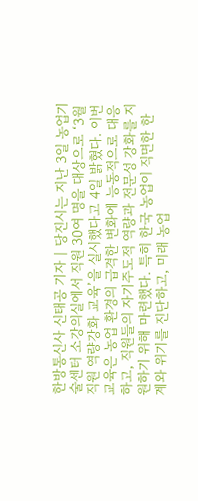한방통신사 신태공 기자 | 당진시는 지난 3일 농업기술센터 소강의실에서 직원 30여 명을 대상으로 ‘3월 직원 역량강화 교육’을 실시했다고 4일 밝혔다. 이번 교육은 농업 환경의 급격한 변화에 능동적으로 대응하고, 직원들의 자기주도적 역량과 전문성 강화를 지원하기 위해 마련했다. 특히 한국 농업이 직면한 한계와 위기를 진단하고, 미래 농업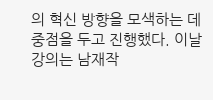의 혁신 방향을 모색하는 데 중점을 두고 진행했다. 이날 강의는 남재작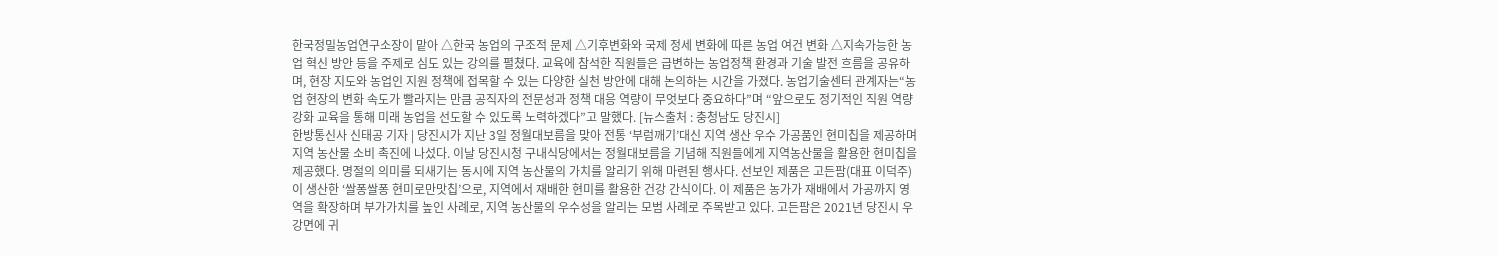한국정밀농업연구소장이 맡아 △한국 농업의 구조적 문제 △기후변화와 국제 정세 변화에 따른 농업 여건 변화 △지속가능한 농업 혁신 방안 등을 주제로 심도 있는 강의를 펼쳤다. 교육에 참석한 직원들은 급변하는 농업정책 환경과 기술 발전 흐름을 공유하며, 현장 지도와 농업인 지원 정책에 접목할 수 있는 다양한 실천 방안에 대해 논의하는 시간을 가졌다. 농업기술센터 관계자는“농업 현장의 변화 속도가 빨라지는 만큼 공직자의 전문성과 정책 대응 역량이 무엇보다 중요하다”며 “앞으로도 정기적인 직원 역량강화 교육을 통해 미래 농업을 선도할 수 있도록 노력하겠다”고 말했다. [뉴스출처 : 충청남도 당진시]
한방통신사 신태공 기자 | 당진시가 지난 3일 정월대보름을 맞아 전통 ‘부럼깨기’대신 지역 생산 우수 가공품인 현미칩을 제공하며 지역 농산물 소비 촉진에 나섰다. 이날 당진시청 구내식당에서는 정월대보름을 기념해 직원들에게 지역농산물을 활용한 현미칩을 제공했다. 명절의 의미를 되새기는 동시에 지역 농산물의 가치를 알리기 위해 마련된 행사다. 선보인 제품은 고든팜(대표 이덕주)이 생산한 ‘쌀퐁쌀퐁 현미로만맛칩’으로, 지역에서 재배한 현미를 활용한 건강 간식이다. 이 제품은 농가가 재배에서 가공까지 영역을 확장하며 부가가치를 높인 사례로, 지역 농산물의 우수성을 알리는 모범 사례로 주목받고 있다. 고든팜은 2021년 당진시 우강면에 귀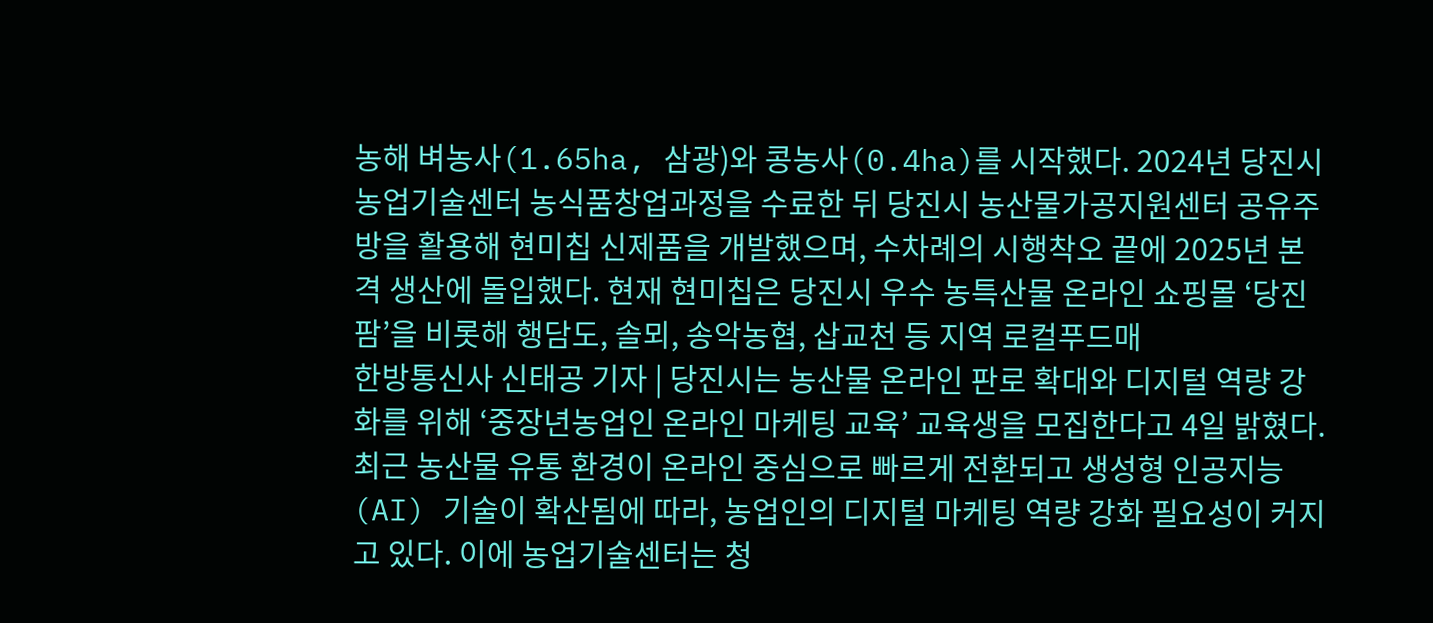농해 벼농사(1.65ha, 삼광)와 콩농사(0.4ha)를 시작했다. 2024년 당진시 농업기술센터 농식품창업과정을 수료한 뒤 당진시 농산물가공지원센터 공유주방을 활용해 현미칩 신제품을 개발했으며, 수차례의 시행착오 끝에 2025년 본격 생산에 돌입했다. 현재 현미칩은 당진시 우수 농특산물 온라인 쇼핑몰 ‘당진팜’을 비롯해 행담도, 솔뫼, 송악농협, 삽교천 등 지역 로컬푸드매
한방통신사 신태공 기자 | 당진시는 농산물 온라인 판로 확대와 디지털 역량 강화를 위해 ‘중장년농업인 온라인 마케팅 교육’ 교육생을 모집한다고 4일 밝혔다. 최근 농산물 유통 환경이 온라인 중심으로 빠르게 전환되고 생성형 인공지능(AI) 기술이 확산됨에 따라, 농업인의 디지털 마케팅 역량 강화 필요성이 커지고 있다. 이에 농업기술센터는 청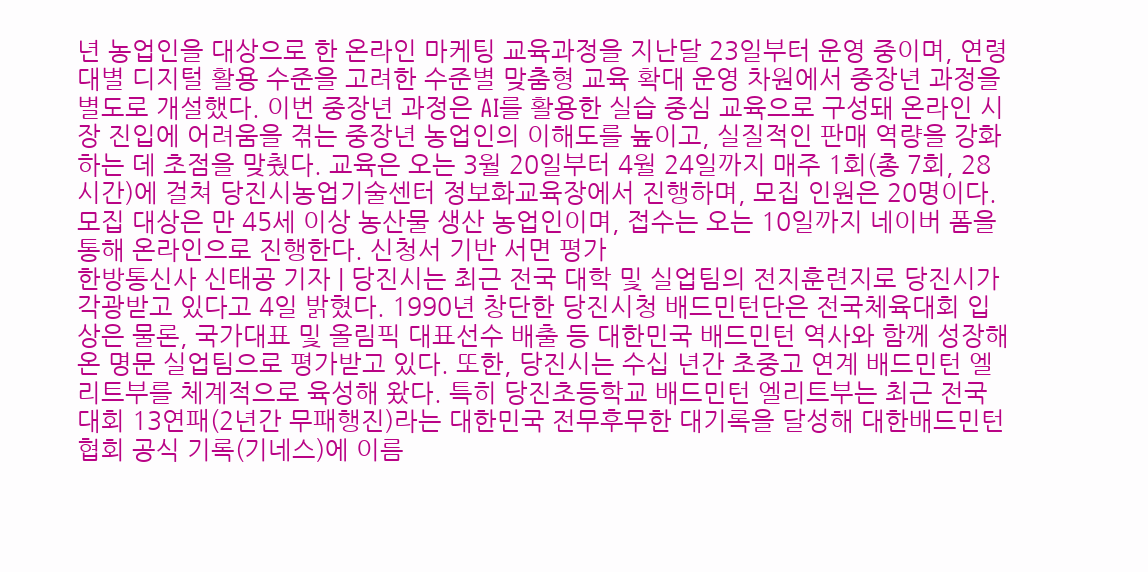년 농업인을 대상으로 한 온라인 마케팅 교육과정을 지난달 23일부터 운영 중이며, 연령대별 디지털 활용 수준을 고려한 수준별 맞춤형 교육 확대 운영 차원에서 중장년 과정을 별도로 개설했다. 이번 중장년 과정은 AI를 활용한 실습 중심 교육으로 구성돼 온라인 시장 진입에 어려움을 겪는 중장년 농업인의 이해도를 높이고, 실질적인 판매 역량을 강화하는 데 초점을 맞췄다. 교육은 오는 3월 20일부터 4월 24일까지 매주 1회(총 7회, 28시간)에 걸쳐 당진시농업기술센터 정보화교육장에서 진행하며, 모집 인원은 20명이다. 모집 대상은 만 45세 이상 농산물 생산 농업인이며, 접수는 오는 10일까지 네이버 폼을 통해 온라인으로 진행한다. 신청서 기반 서면 평가
한방통신사 신태공 기자 | 당진시는 최근 전국 대학 및 실업팀의 전지훈련지로 당진시가 각광받고 있다고 4일 밝혔다. 1990년 창단한 당진시청 배드민턴단은 전국체육대회 입상은 물론, 국가대표 및 올림픽 대표선수 배출 등 대한민국 배드민턴 역사와 함께 성장해 온 명문 실업팀으로 평가받고 있다. 또한, 당진시는 수십 년간 초중고 연계 배드민턴 엘리트부를 체계적으로 육성해 왔다. 특히 당진초등학교 배드민턴 엘리트부는 최근 전국대회 13연패(2년간 무패행진)라는 대한민국 전무후무한 대기록을 달성해 대한배드민턴협회 공식 기록(기네스)에 이름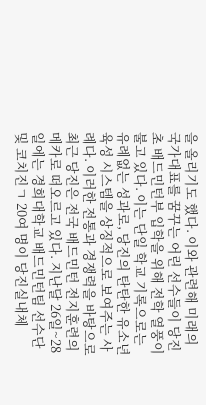을 올리기도 했다. 이와 관련해 미래의 국가대표를 꿈꾸는 어린 선수들이 당진초 배드민턴부 입학을 위해 전학 열풍이 불고 있다. 이는 단일 학교 기록으로는 유례없는 성과로, 당진의 탄탄한 유소년 육성 시스템을 상징적으로 보여주는 사례다. 이러한 전통과 경쟁력을 바탕으로 최근 당진은 전국 배드민턴 전지훈련의 메카로 떠오르고 있다. 지난달 26일~28일에는 경희대학교 배드민턴팀 선수단 및 코치진ㄱ 20여 명이 당진실내체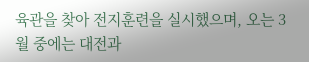육관을 찾아 전지훈련을 실시했으며, 오는 3월 중에는 대전과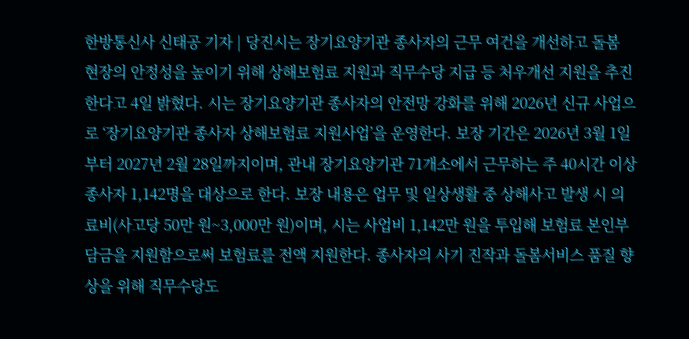한방통신사 신태공 기자 | 당진시는 장기요양기관 종사자의 근무 여건을 개선하고 돌봄 현장의 안정성을 높이기 위해 상해보험료 지원과 직무수당 지급 등 처우개선 지원을 추진한다고 4일 밝혔다. 시는 장기요양기관 종사자의 안전망 강화를 위해 2026년 신규 사업으로 ‘장기요양기관 종사자 상해보험료 지원사업’을 운영한다. 보장 기간은 2026년 3월 1일부터 2027년 2월 28일까지이며, 관내 장기요양기관 71개소에서 근무하는 주 40시간 이상 종사자 1,142명을 대상으로 한다. 보장 내용은 업무 및 일상생활 중 상해사고 발생 시 의료비(사고당 50만 원~3,000만 원)이며, 시는 사업비 1,142만 원을 투입해 보험료 본인부담금을 지원함으로써 보험료를 전액 지원한다. 종사자의 사기 진작과 돌봄서비스 품질 향상을 위해 직무수당도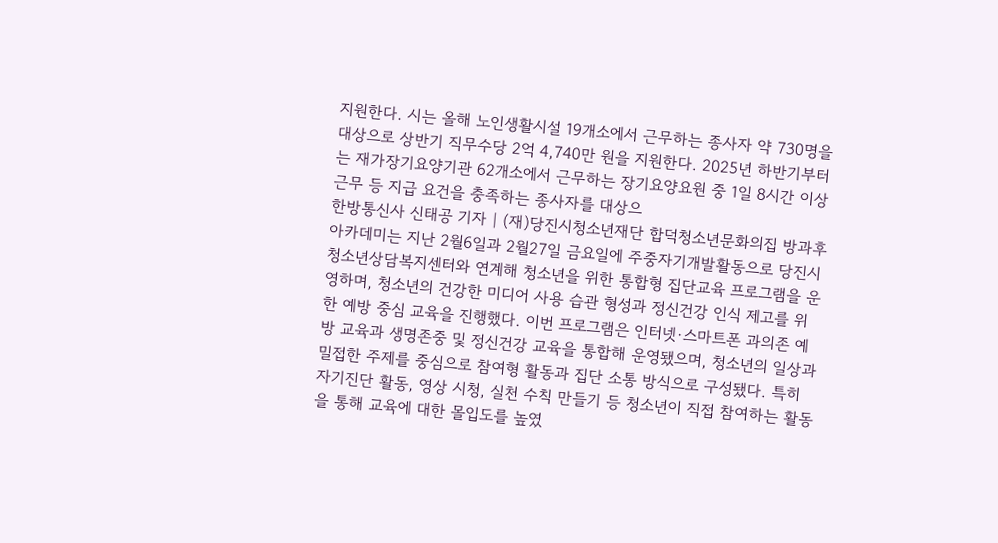지원한다. 시는 올해 노인생활시설 19개소에서 근무하는 종사자 약 730명을 대상으로 상반기 직무수당 2억 4,740만 원을 지원한다. 2025년 하반기부터는 재가장기요양기관 62개소에서 근무하는 장기요양요원 중 1일 8시간 이상 근무 등 지급 요건을 충족하는 종사자를 대상으
한방통신사 신태공 기자 | (재)당진시청소년재단 합덕청소년문화의집 방과후아카데미는 지난 2월6일과 2월27일 금요일에 주중자기개발활동으로 당진시청소년상담복지센터와 연계해 청소년을 위한 통합형 집단교육 프로그램을 운영하며, 청소년의 건강한 미디어 사용 습관 형성과 정신건강 인식 제고를 위한 예방 중심 교육을 진행했다. 이번 프로그램은 인터넷·스마트폰 과의존 예방 교육과 생명존중 및 정신건강 교육을 통합해 운영됐으며, 청소년의 일상과 밀접한 주제를 중심으로 참여형 활동과 집단 소통 방식으로 구성됐다. 특히 자기진단 활동, 영상 시청, 실천 수칙 만들기 등 청소년이 직접 참여하는 활동을 통해 교육에 대한 몰입도를 높였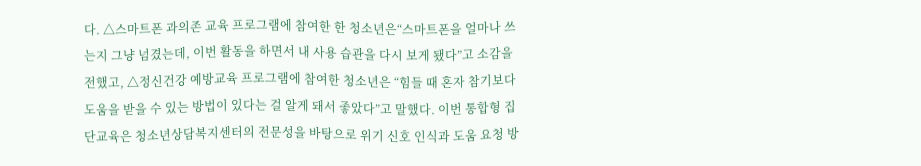다. △스마트폰 과의존 교육 프로그램에 참여한 한 청소년은“스마트폰을 얼마나 쓰는지 그냥 넘겼는데, 이번 활동을 하면서 내 사용 습관을 다시 보게 됐다”고 소감을 전했고, △정신건강 예방교육 프로그램에 참여한 청소년은 “힘들 때 혼자 참기보다 도움을 받을 수 있는 방법이 있다는 걸 알게 돼서 좋았다”고 말했다. 이번 통합형 집단교육은 청소년상담복지센터의 전문성을 바탕으로 위기 신호 인식과 도움 요청 방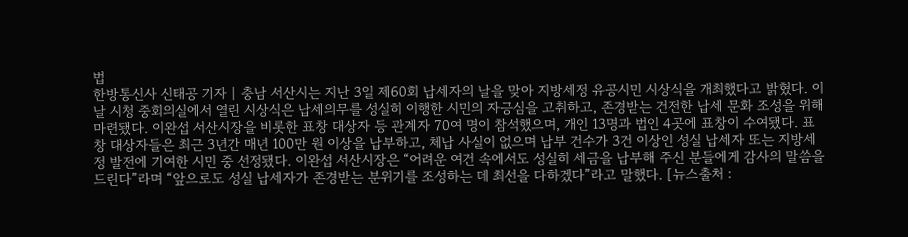법
한방통신사 신태공 기자 | 충남 서산시는 지난 3일 제60회 납세자의 날을 맞아 지방세정 유공시민 시상식을 개최했다고 밝혔다. 이날 시청 중회의실에서 열린 시상식은 납세의무를 성실히 이행한 시민의 자긍심을 고취하고, 존경받는 건전한 납세 문화 조성을 위해 마련됐다. 이완섭 서산시장을 비롯한 표창 대상자 등 관계자 70여 명이 참석했으며, 개인 13명과 법인 4곳에 표창이 수여됐다. 표창 대상자들은 최근 3년간 매년 100만 원 이상을 납부하고, 체납 사실이 없으며 납부 건수가 3건 이상인 성실 납세자 또는 지방세정 발전에 기여한 시민 중 선정됐다. 이완섭 서산시장은 “어려운 여건 속에서도 성실히 세금을 납부해 주신 분들에게 감사의 말씀을 드린다”라며 “앞으로도 성실 납세자가 존경받는 분위기를 조성하는 데 최선을 다하겠다”라고 말했다. [뉴스출처 :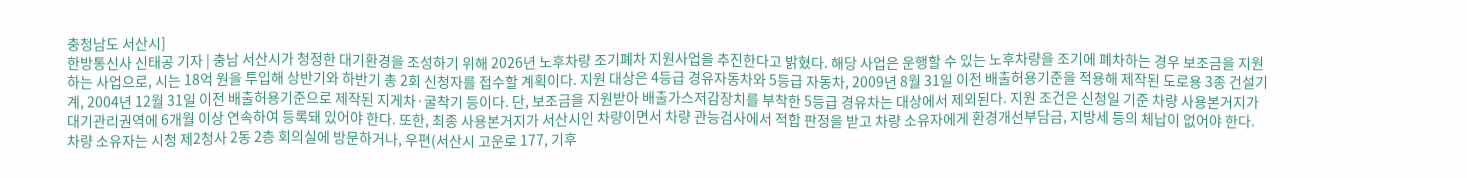충청남도 서산시]
한방통신사 신태공 기자 | 충남 서산시가 청정한 대기환경을 조성하기 위해 2026년 노후차량 조기폐차 지원사업을 추진한다고 밝혔다. 해당 사업은 운행할 수 있는 노후차량을 조기에 폐차하는 경우 보조금을 지원하는 사업으로, 시는 18억 원을 투입해 상반기와 하반기 총 2회 신청자를 접수할 계획이다. 지원 대상은 4등급 경유자동차와 5등급 자동차, 2009년 8월 31일 이전 배출허용기준을 적용해 제작된 도로용 3종 건설기계, 2004년 12월 31일 이전 배출허용기준으로 제작된 지게차·굴착기 등이다. 단, 보조금을 지원받아 배출가스저감장치를 부착한 5등급 경유차는 대상에서 제외된다. 지원 조건은 신청일 기준 차량 사용본거지가 대기관리권역에 6개월 이상 연속하여 등록돼 있어야 한다. 또한, 최종 사용본거지가 서산시인 차량이면서 차량 관능검사에서 적합 판정을 받고 차량 소유자에게 환경개선부담금, 지방세 등의 체납이 없어야 한다. 차량 소유자는 시청 제2청사 2동 2층 회의실에 방문하거나, 우편(서산시 고운로 177, 기후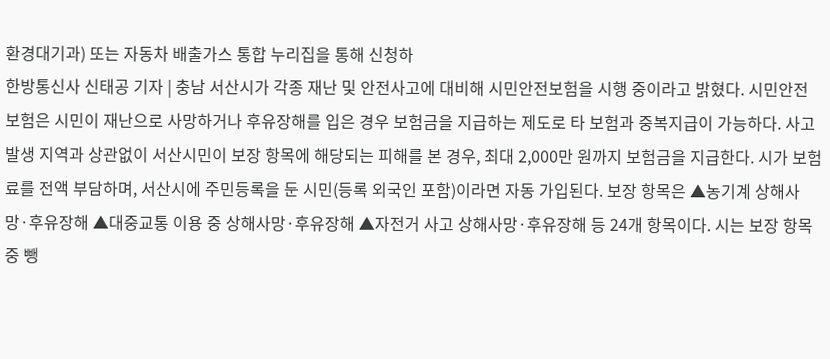환경대기과) 또는 자동차 배출가스 통합 누리집을 통해 신청하
한방통신사 신태공 기자 | 충남 서산시가 각종 재난 및 안전사고에 대비해 시민안전보험을 시행 중이라고 밝혔다. 시민안전보험은 시민이 재난으로 사망하거나 후유장해를 입은 경우 보험금을 지급하는 제도로 타 보험과 중복지급이 가능하다. 사고 발생 지역과 상관없이 서산시민이 보장 항목에 해당되는 피해를 본 경우, 최대 2,000만 원까지 보험금을 지급한다. 시가 보험료를 전액 부담하며, 서산시에 주민등록을 둔 시민(등록 외국인 포함)이라면 자동 가입된다. 보장 항목은 ▲농기계 상해사망·후유장해 ▲대중교통 이용 중 상해사망·후유장해 ▲자전거 사고 상해사망·후유장해 등 24개 항목이다. 시는 보장 항목 중 뺑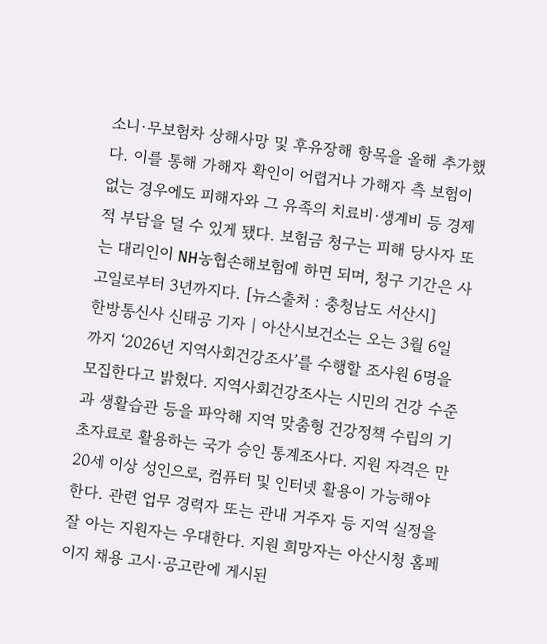소니·무보험차 상해사망 및 후유장해 항목을 올해 추가했다. 이를 통해 가해자 확인이 어렵거나 가해자 측 보험이 없는 경우에도 피해자와 그 유족의 치료비·생계비 등 경제적 부담을 덜 수 있게 됐다. 보험금 청구는 피해 당사자 또는 대리인이 NH농협손해보험에 하면 되며, 청구 기간은 사고일로부터 3년까지다. [뉴스출처 : 충청남도 서산시]
한방통신사 신태공 기자 | 아산시보건소는 오는 3월 6일까지 ‘2026년 지역사회건강조사’를 수행할 조사원 6명을 모집한다고 밝혔다. 지역사회건강조사는 시민의 건강 수준과 생활습관 등을 파악해 지역 맞춤형 건강정책 수립의 기초자료로 활용하는 국가 승인 통계조사다. 지원 자격은 만 20세 이상 성인으로, 컴퓨터 및 인터넷 활용이 가능해야 한다. 관련 업무 경력자 또는 관내 거주자 등 지역 실정을 잘 아는 지원자는 우대한다. 지원 희망자는 아산시청 홈페이지 채용 고시·공고란에 게시된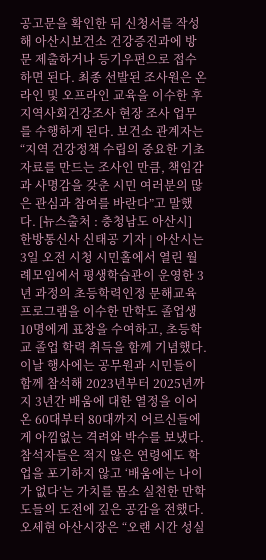공고문을 확인한 뒤 신청서를 작성해 아산시보건소 건강증진과에 방문 제출하거나 등기우편으로 접수하면 된다. 최종 선발된 조사원은 온라인 및 오프라인 교육을 이수한 후 지역사회건강조사 현장 조사 업무를 수행하게 된다. 보건소 관계자는 “지역 건강정책 수립의 중요한 기초자료를 만드는 조사인 만큼, 책임감과 사명감을 갖춘 시민 여러분의 많은 관심과 참여를 바란다”고 말했다. [뉴스출처 : 충청남도 아산시]
한방통신사 신태공 기자 | 아산시는 3일 오전 시청 시민홀에서 열린 월례모임에서 평생학습관이 운영한 3년 과정의 초등학력인정 문해교육 프로그램을 이수한 만학도 졸업생 10명에게 표창을 수여하고, 초등학교 졸업 학력 취득을 함께 기념했다. 이날 행사에는 공무원과 시민들이 함께 참석해 2023년부터 2025년까지 3년간 배움에 대한 열정을 이어온 60대부터 80대까지 어르신들에게 아낌없는 격려와 박수를 보냈다. 참석자들은 적지 않은 연령에도 학업을 포기하지 않고 ‘배움에는 나이가 없다’는 가치를 몸소 실천한 만학도들의 도전에 깊은 공감을 전했다. 오세현 아산시장은 “오랜 시간 성실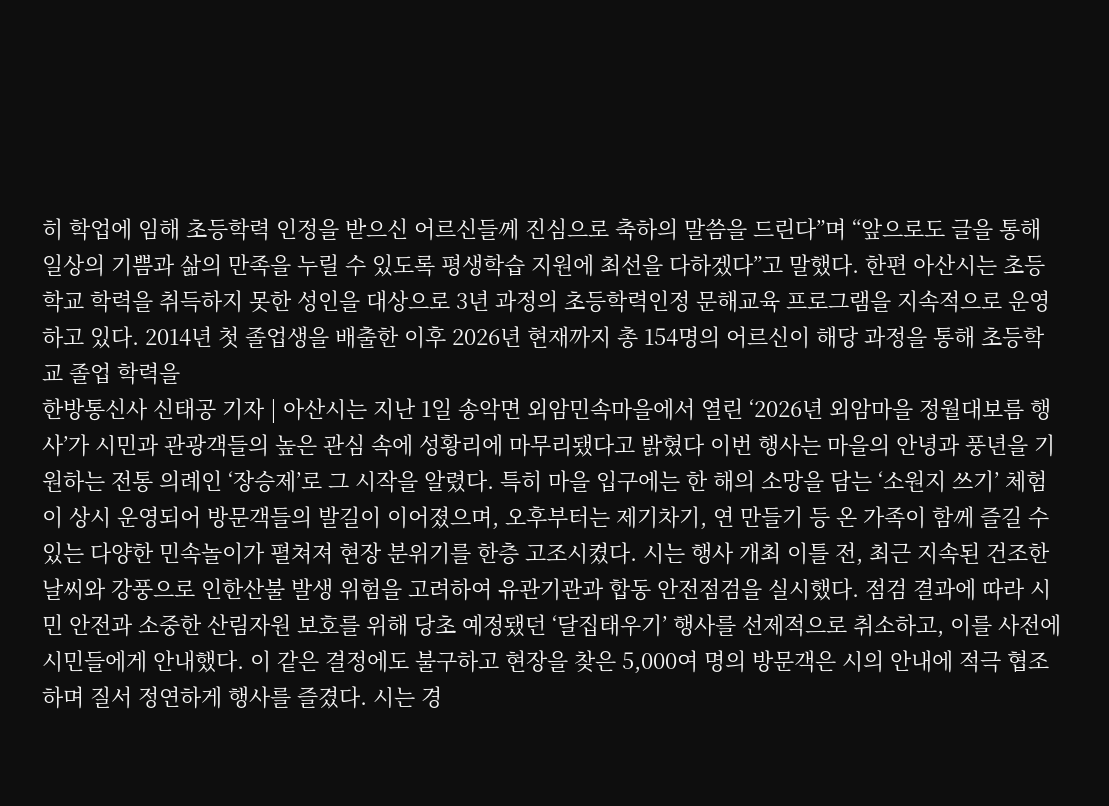히 학업에 임해 초등학력 인정을 받으신 어르신들께 진심으로 축하의 말씀을 드린다”며 “앞으로도 글을 통해 일상의 기쁨과 삶의 만족을 누릴 수 있도록 평생학습 지원에 최선을 다하겠다”고 말했다. 한편 아산시는 초등학교 학력을 취득하지 못한 성인을 대상으로 3년 과정의 초등학력인정 문해교육 프로그램을 지속적으로 운영하고 있다. 2014년 첫 졸업생을 배출한 이후 2026년 현재까지 총 154명의 어르신이 해당 과정을 통해 초등학교 졸업 학력을
한방통신사 신태공 기자 | 아산시는 지난 1일 송악면 외암민속마을에서 열린 ‘2026년 외암마을 정월대보름 행사’가 시민과 관광객들의 높은 관심 속에 성황리에 마무리됐다고 밝혔다 이번 행사는 마을의 안녕과 풍년을 기원하는 전통 의례인 ‘장승제’로 그 시작을 알렸다. 특히 마을 입구에는 한 해의 소망을 담는 ‘소원지 쓰기’ 체험이 상시 운영되어 방문객들의 발길이 이어졌으며, 오후부터는 제기차기, 연 만들기 등 온 가족이 함께 즐길 수 있는 다양한 민속놀이가 펼쳐져 현장 분위기를 한층 고조시켰다. 시는 행사 개최 이틀 전, 최근 지속된 건조한 날씨와 강풍으로 인한산불 발생 위험을 고려하여 유관기관과 합동 안전점검을 실시했다. 점검 결과에 따라 시민 안전과 소중한 산림자원 보호를 위해 당초 예정됐던 ‘달집태우기’ 행사를 선제적으로 취소하고, 이를 사전에 시민들에게 안내했다. 이 같은 결정에도 불구하고 현장을 찾은 5,000여 명의 방문객은 시의 안내에 적극 협조하며 질서 정연하게 행사를 즐겼다. 시는 경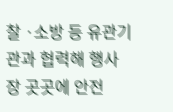찰 ·소방 등 유관기관과 협력해 행사장 곳곳에 안전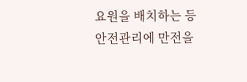요원을 배치하는 등 안전관리에 만전을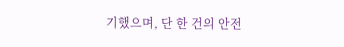기했으며, 단 한 건의 안전